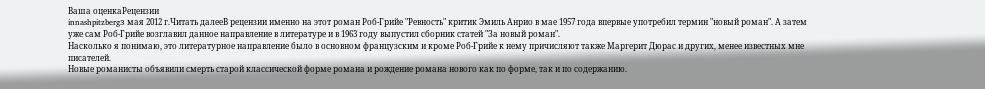Ваша оценкаРецензии
innashpitzberg3 мая 2012 г.Читать далееВ рецензии именно на этот роман Роб-Грийе "Ревность" критик Эмиль Анрио в мае 1957 года впервые употребил термин "новый роман". А затем уже сам Роб-Грийе возглавил данное направление в литературе и в 1963 году выпустил сборник статей "За новый роман".
Насколько я понимаю, это литературное направление было в основном французским и кроме Роб-Грийе к нему причисляют также Маргерит Дюрас и других, менее известных мне писателей.
Новые романисты объявили смерть старой классической форме романа и рождение романа нового как по форме, так и по содержанию.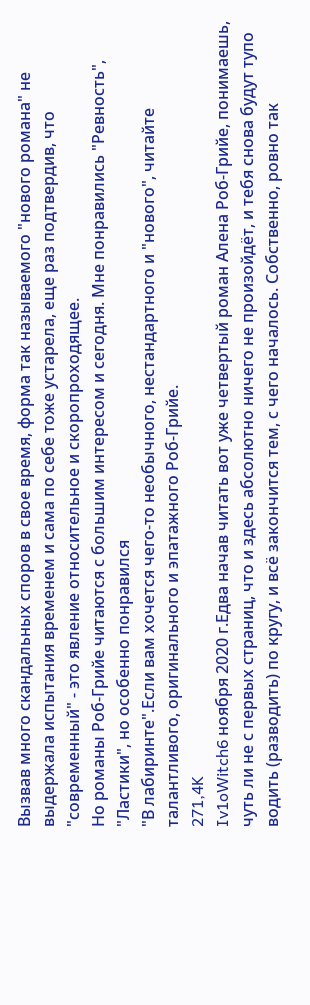Вызвав много скандальных споров в свое время, форма так называемого "нового романа" не выдержала испытания временем и сама по себе тоже устарела, еще раз подтвердив, что "современный" - это явление относительное и скоропроходящее.
Но романы Роб-Грийе читаются с большим интересом и сегодня. Мне понравились "Ревность", "Ластики", но особенно понравился
"В лабиринте".Если вам хочется чего-то необычного, нестандартного и "нового", читайте талантливого, оригинального и эпатажного Роб-Грийе.
271,4K
Iv1oWitch6 ноября 2020 г.Едва начав читать вот уже четвертый роман Алена Роб-Грийе, понимаешь, чуть ли не с первых страниц, что и здесь абсолютно ничего не произойдёт, и тебя снова будут тупо водить (разводить) по кругу, и всё закончится тем, с чего началось. Собственно, ровно так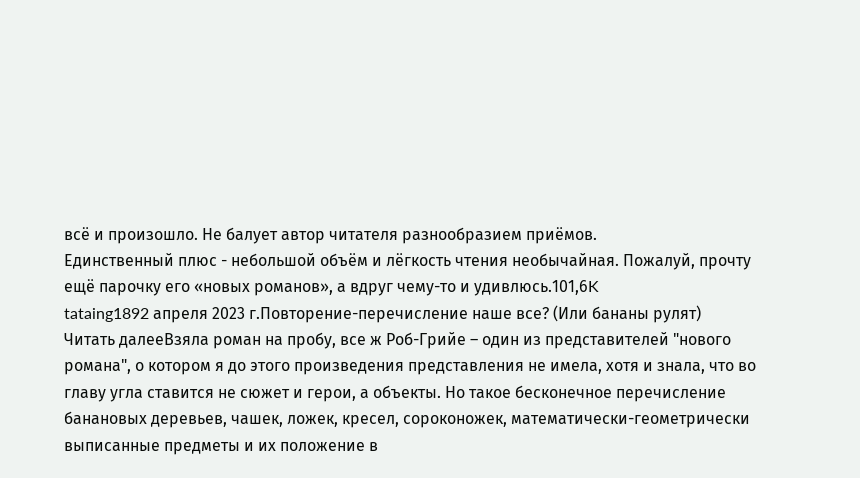всё и произошло. Не балует автор читателя разнообразием приёмов.
Единственный плюс - небольшой объём и лёгкость чтения необычайная. Пожалуй, прочту ещё парочку его «новых романов», а вдруг чему-то и удивлюсь.101,6K
tataing1892 апреля 2023 г.Повторение-перечисление наше все? (Или бананы рулят)
Читать далееВзяла роман на пробу, все ж Роб-Грийе – один из представителей "нового романа", о котором я до этого произведения представления не имела, хотя и знала, что во главу угла ставится не сюжет и герои, а объекты. Но такое бесконечное перечисление банановых деревьев, чашек, ложек, кресел, сороконожек, математически-геометрически выписанные предметы и их положение в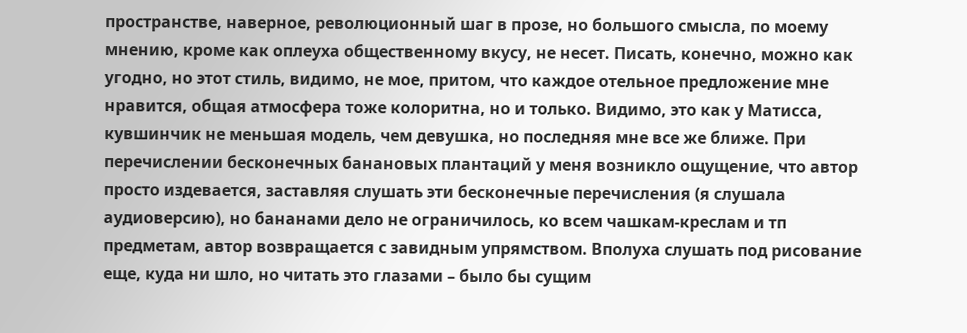пространстве, наверное, революционный шаг в прозе, но большого смысла, по моему мнению, кроме как оплеуха общественному вкусу, не несет. Писать, конечно, можно как угодно, но этот стиль, видимо, не мое, притом, что каждое отельное предложение мне нравится, общая атмосфера тоже колоритна, но и только. Видимо, это как у Матисса, кувшинчик не меньшая модель, чем девушка, но последняя мне все же ближе. При перечислении бесконечных банановых плантаций у меня возникло ощущение, что автор просто издевается, заставляя слушать эти бесконечные перечисления (я слушала аудиоверсию), но бананами дело не ограничилось, ко всем чашкам-креслам и тп предметам, автор возвращается с завидным упрямством. Вполуха слушать под рисование еще, куда ни шло, но читать это глазами – было бы сущим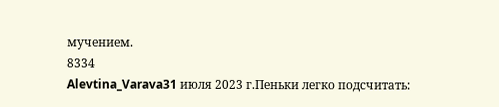мучением.
8334
Alevtina_Varava31 июля 2023 г.Пеньки легко подсчитать: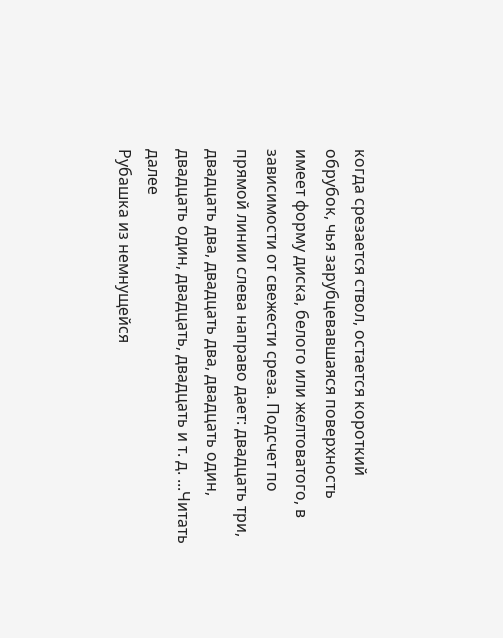когда срезается ствол, остается короткий обрубок, чья зарубцевавшаяся поверхность имеет форму диска, белого или желтоватого, в зависимости от свежести среза. Подсчет по прямой линии слева направо дает: двадцать три, двадцать два, двадцать два, двадцать один, двадцать один, двадцать, двадцать и т. д. ...Читать далее
Рубашка из немнущейся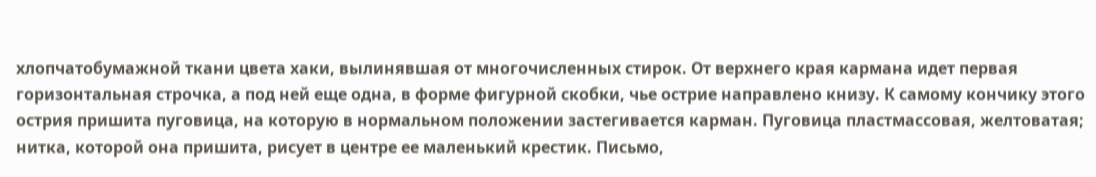хлопчатобумажной ткани цвета хаки, вылинявшая от многочисленных стирок. От верхнего края кармана идет первая горизонтальная строчка, а под ней еще одна, в форме фигурной скобки, чье острие направлено книзу. К самому кончику этого острия пришита пуговица, на которую в нормальном положении застегивается карман. Пуговица пластмассовая, желтоватая; нитка, которой она пришита, рисует в центре ее маленький крестик. Письмо,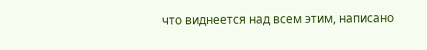что виднеется над всем этим, написано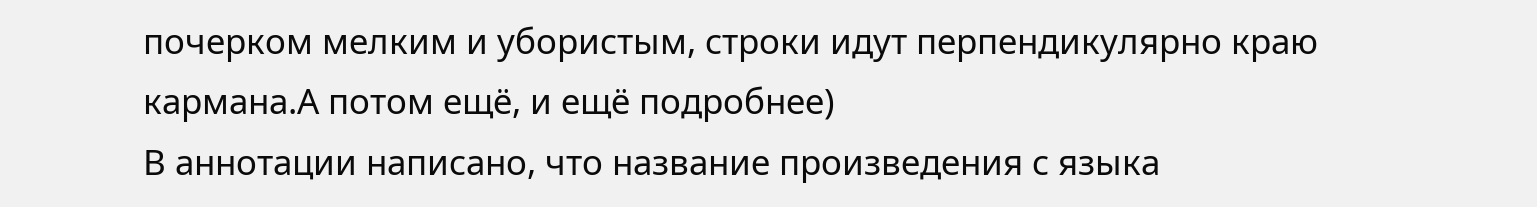почерком мелким и убористым, строки идут перпендикулярно краю кармана.А потом ещё, и ещё подробнее)
В аннотации написано, что название произведения с языка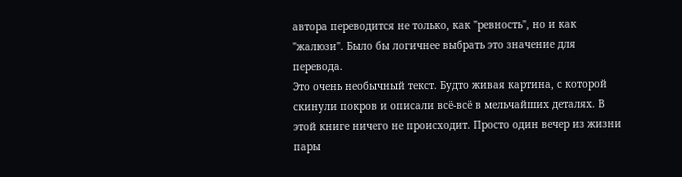автора переводится не только, как "ревность", но и как "жалюзи". Было бы логичнее выбрать это значение для перевода.
Это очень необычный текст. Будто живая картина, с которой скинули покров и описали всё-всё в мельчайших деталях. В этой книге ничего не происходит. Просто один вечер из жизни пары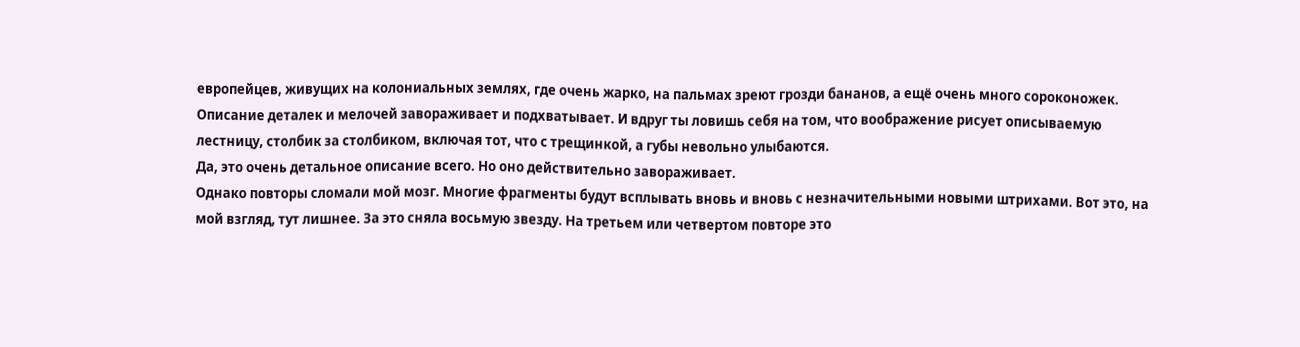европейцев, живущих на колониальных землях, где очень жарко, на пальмах зреют грозди бананов, а ещё очень много сороконожек.
Описание деталек и мелочей завораживает и подхватывает. И вдруг ты ловишь себя на том, что воображение рисует описываемую лестницу, столбик за столбиком, включая тот, что с трещинкой, а губы невольно улыбаются.
Да, это очень детальное описание всего. Но оно действительно завораживает.
Однако повторы сломали мой мозг. Многие фрагменты будут всплывать вновь и вновь с незначительными новыми штрихами. Вот это, на мой взгляд, тут лишнее. За это сняла восьмую звезду. На третьем или четвертом повторе это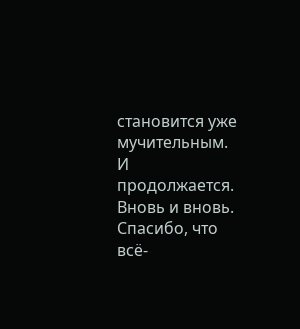становится уже мучительным. И продолжается. Вновь и вновь.
Спасибо, что всё-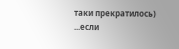таки прекратилось)
...если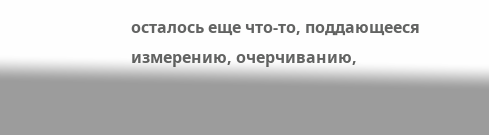осталось еще что-то, поддающееся измерению, очерчиванию,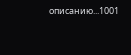описанию...1001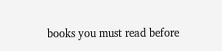books you must read before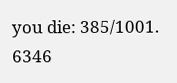you die: 385/1001.
6346